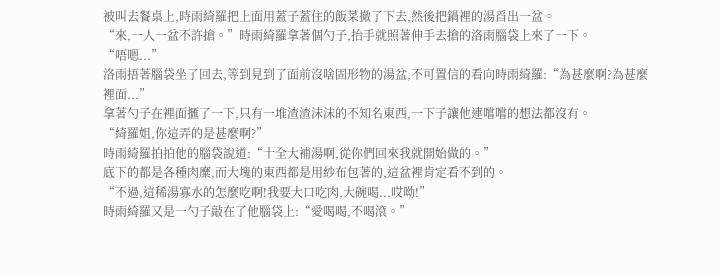被叫去餐桌上,時雨綺羅把上面用蓋子蓋住的飯菜撤了下去,然後把鍋裡的湯舀出一盆。
“來,一人一盆不許搶。”時雨綺羅拿著個勺子,抬手就照著伸手去搶的洛雨腦袋上來了一下。
“唔嗯...”
洛雨捂著腦袋坐了回去,等到見到了面前沒啥固形物的湯盆,不可置信的看向時雨綺羅:“為甚麼啊?為甚麼裡面...”
拿著勺子在裡面擓了一下,只有一堆渣渣沫沫的不知名東西,一下子讓他連嚐嚐的想法都沒有。
“綺羅姐,你這弄的是甚麼啊?”
時雨綺羅拍拍他的腦袋說道:“十全大補湯啊,從你們回來我就開始做的。”
底下的都是各種肉糜,而大塊的東西都是用紗布包著的,這盆裡肯定看不到的。
“不過,這稀湯寡水的怎麼吃啊!我要大口吃肉,大碗喝...哎呦!”
時雨綺羅又是一勺子敲在了他腦袋上:“愛喝喝,不喝滾。”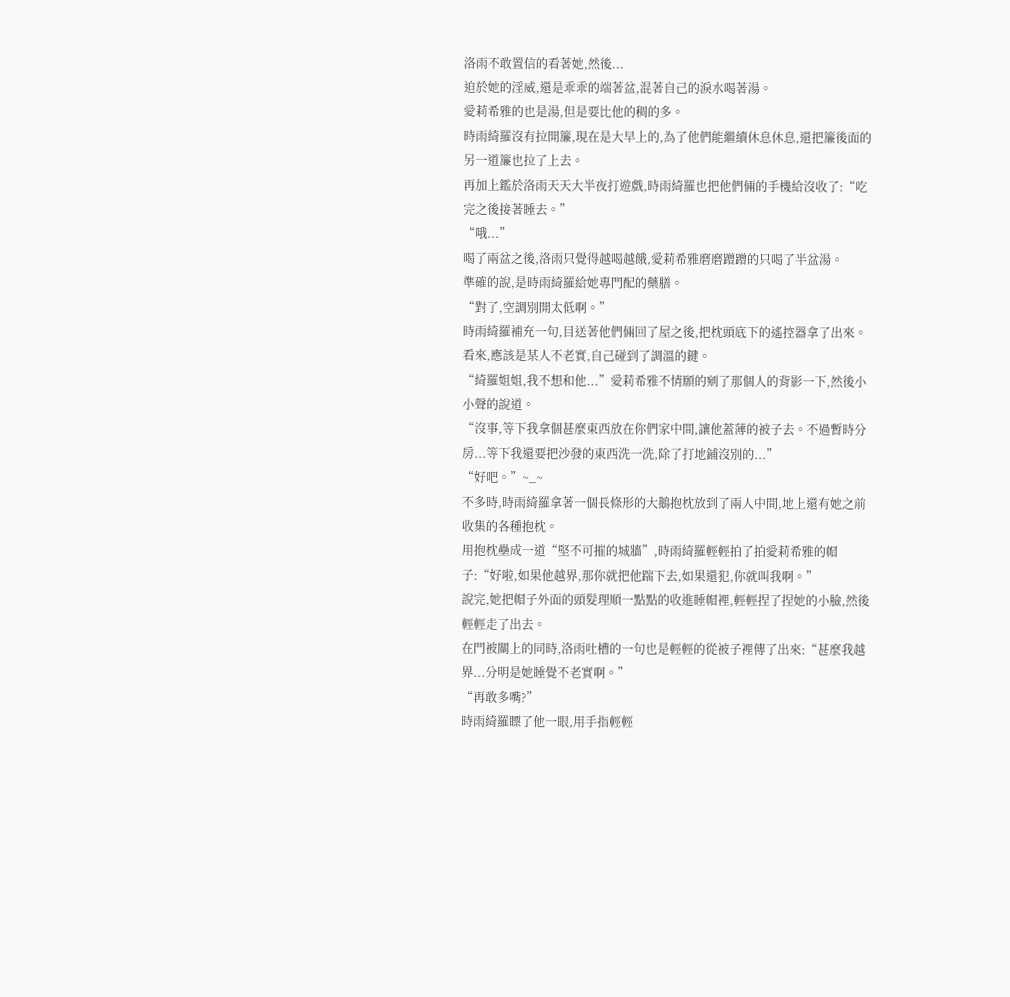洛雨不敢置信的看著她,然後...
迫於她的淫威,還是乖乖的端著盆,混著自己的淚水喝著湯。
愛莉希雅的也是湯,但是要比他的稠的多。
時雨綺羅沒有拉開簾,現在是大早上的,為了他們能繼續休息休息,還把簾後面的另一道簾也拉了上去。
再加上鑑於洛雨天天大半夜打遊戲,時雨綺羅也把他們倆的手機給沒收了:“吃完之後接著睡去。”
“哦...”
喝了兩盆之後,洛雨只覺得越喝越餓,愛莉希雅磨磨蹭蹭的只喝了半盆湯。
準確的說,是時雨綺羅給她專門配的藥膳。
“對了,空調別開太低啊。”
時雨綺羅補充一句,目送著他們倆回了屋之後,把枕頭底下的遙控器拿了出來。
看來,應該是某人不老實,自己碰到了調溫的鍵。
“綺羅姐姐,我不想和他...”愛莉希雅不情願的剜了那個人的背影一下,然後小小聲的說道。
“沒事,等下我拿個甚麼東西放在你們家中間,讓他蓋薄的被子去。不過暫時分房...等下我還要把沙發的東西洗一洗,除了打地鋪沒別的...”
“好吧。”~_~
不多時,時雨綺羅拿著一個長條形的大鵝抱枕放到了兩人中間,地上還有她之前收集的各種抱枕。
用抱枕壘成一道“堅不可摧的城牆”,時雨綺羅輕輕拍了拍愛莉希雅的帽子:“好啦,如果他越界,那你就把他踹下去,如果還犯,你就叫我啊。”
說完,她把帽子外面的頭髮理順一點點的收進睡帽裡,輕輕捏了捏她的小臉,然後輕輕走了出去。
在門被關上的同時,洛雨吐槽的一句也是輕輕的從被子裡傳了出來:“甚麼我越界...分明是她睡覺不老實啊。”
“再敢多嘴?”
時雨綺羅瞟了他一眼,用手指輕輕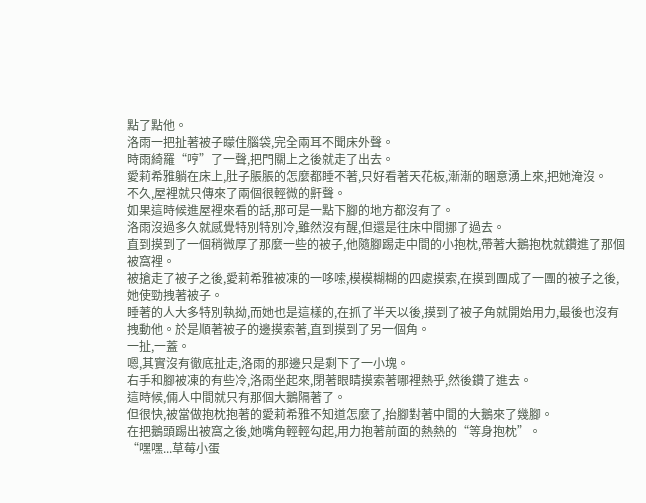點了點他。
洛雨一把扯著被子矇住腦袋,完全兩耳不聞床外聲。
時雨綺羅“哼”了一聲,把門關上之後就走了出去。
愛莉希雅躺在床上,肚子脹脹的怎麼都睡不著,只好看著天花板,漸漸的睏意湧上來,把她淹沒。
不久,屋裡就只傳來了兩個很輕微的鼾聲。
如果這時候進屋裡來看的話,那可是一點下腳的地方都沒有了。
洛雨沒過多久就感覺特別特別冷,雖然沒有醒,但還是往床中間挪了過去。
直到摸到了一個稍微厚了那麼一些的被子,他隨腳踢走中間的小抱枕,帶著大鵝抱枕就鑽進了那個被窩裡。
被搶走了被子之後,愛莉希雅被凍的一哆嗦,模模糊糊的四處摸索,在摸到團成了一團的被子之後,她使勁拽著被子。
睡著的人大多特別執拗,而她也是這樣的,在抓了半天以後,摸到了被子角就開始用力,最後也沒有拽動他。於是順著被子的邊摸索著,直到摸到了另一個角。
一扯,一蓋。
嗯,其實沒有徹底扯走,洛雨的那邊只是剩下了一小塊。
右手和腳被凍的有些冷,洛雨坐起來,閉著眼睛摸索著哪裡熱乎,然後鑽了進去。
這時候,倆人中間就只有那個大鵝隔著了。
但很快,被當做抱枕抱著的愛莉希雅不知道怎麼了,抬腳對著中間的大鵝來了幾腳。
在把鵝頭踢出被窩之後,她嘴角輕輕勾起,用力抱著前面的熱熱的“等身抱枕”。
“嘿嘿...草莓小蛋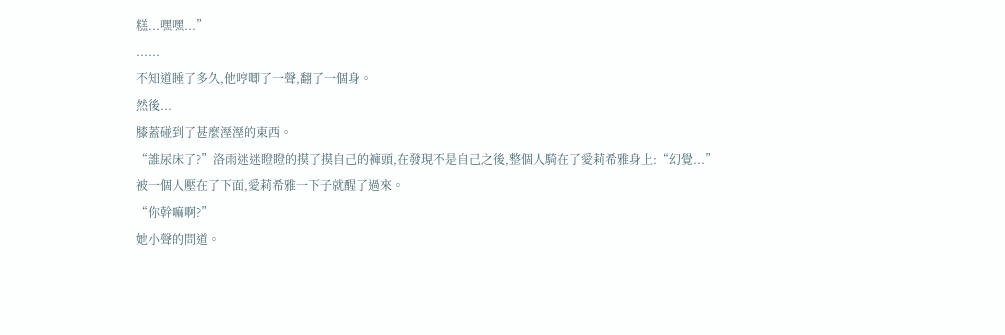糕...嘿嘿...”
......
不知道睡了多久,他哼唧了一聲,翻了一個身。
然後...
膝蓋碰到了甚麼溼溼的東西。
“誰尿床了?”洛雨迷迷瞪瞪的摸了摸自己的褲頭,在發現不是自己之後,整個人騎在了愛莉希雅身上:“幻覺...”
被一個人壓在了下面,愛莉希雅一下子就醒了過來。
“你幹嘛啊?”
她小聲的問道。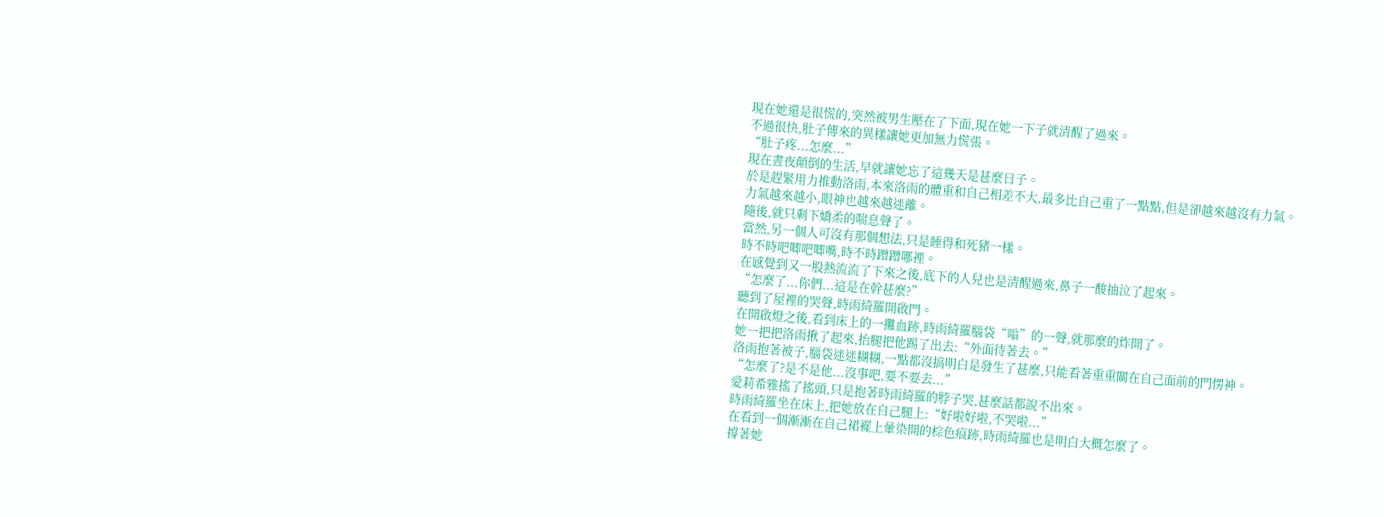現在她還是很慌的,突然被男生壓在了下面,現在她一下子就清醒了過來。
不過很快,肚子傳來的異樣讓她更加無力慌張。
“肚子疼...怎麼...”
現在晝夜顛倒的生活,早就讓她忘了這幾天是甚麼日子。
於是趕緊用力推動洛雨,本來洛雨的體重和自己相差不大,最多比自己重了一點點,但是卻越來越沒有力氣。
力氣越來越小,眼神也越來越迷離。
隨後,就只剩下嬌柔的喘息聲了。
當然,另一個人可沒有那個想法,只是睡得和死豬一樣。
時不時吧唧吧唧嘴,時不時蹭蹭哪裡。
在感覺到又一股熱流流了下來之後,底下的人兒也是清醒過來,鼻子一酸抽泣了起來。
“怎麼了...你們...這是在幹甚麼?”
聽到了屋裡的哭聲,時雨綺羅開啟門。
在開啟燈之後,看到床上的一攤血跡,時雨綺羅腦袋“嗡”的一聲,就那麼的炸開了。
她一把把洛雨揪了起來,抬腿把他踢了出去:“外面待著去。”
洛雨抱著被子,腦袋迷迷糊糊,一點都沒搞明白是發生了甚麼,只能看著重重關在自己面前的門愣神。
“怎麼了?是不是他...沒事吧,要不要去...”
愛莉希雅搖了搖頭,只是抱著時雨綺羅的脖子哭,甚麼話都說不出來。
時雨綺羅坐在床上,把她放在自己腿上:“好啦好啦,不哭啦...”
在看到一個漸漸在自己裙襬上暈染開的棕色痕跡,時雨綺羅也是明白大概怎麼了。
撐著她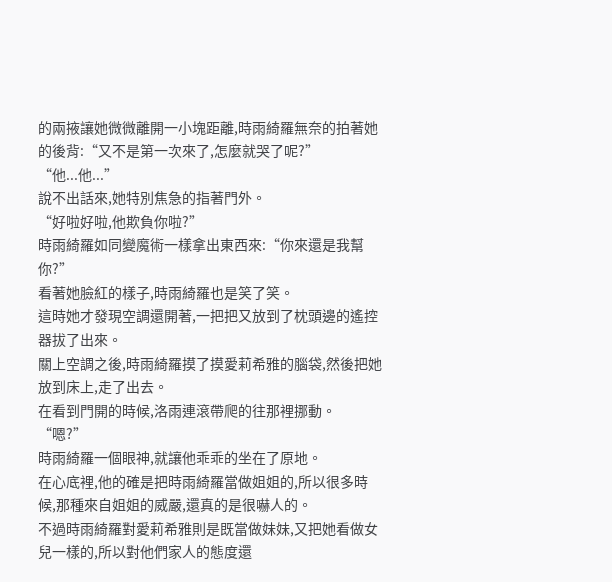的兩掖讓她微微離開一小塊距離,時雨綺羅無奈的拍著她的後背:“又不是第一次來了,怎麼就哭了呢?”
“他...他...”
說不出話來,她特別焦急的指著門外。
“好啦好啦,他欺負你啦?”
時雨綺羅如同變魔術一樣拿出東西來:“你來還是我幫你?”
看著她臉紅的樣子,時雨綺羅也是笑了笑。
這時她才發現空調還開著,一把把又放到了枕頭邊的遙控器拔了出來。
關上空調之後,時雨綺羅摸了摸愛莉希雅的腦袋,然後把她放到床上,走了出去。
在看到門開的時候,洛雨連滾帶爬的往那裡挪動。
“嗯?”
時雨綺羅一個眼神,就讓他乖乖的坐在了原地。
在心底裡,他的確是把時雨綺羅當做姐姐的,所以很多時候,那種來自姐姐的威嚴,還真的是很嚇人的。
不過時雨綺羅對愛莉希雅則是既當做妹妹,又把她看做女兒一樣的,所以對他們家人的態度還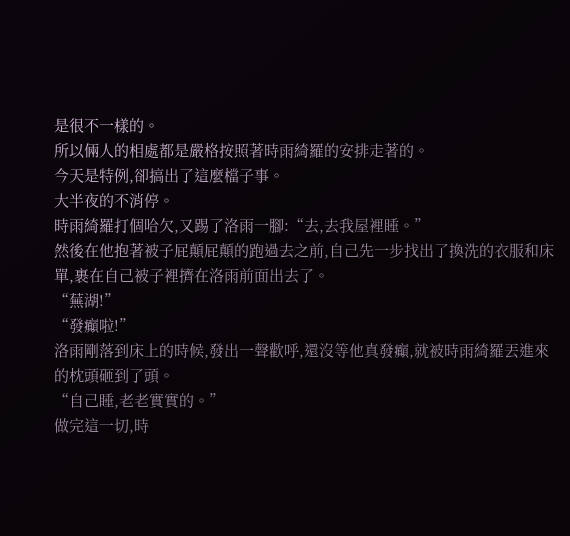是很不一樣的。
所以倆人的相處都是嚴格按照著時雨綺羅的安排走著的。
今天是特例,卻搞出了這麼檔子事。
大半夜的不消停。
時雨綺羅打個哈欠,又踢了洛雨一腳:“去,去我屋裡睡。”
然後在他抱著被子屁顛屁顛的跑過去之前,自己先一步找出了換洗的衣服和床單,裹在自己被子裡擠在洛雨前面出去了。
“蕪湖!”
“發癲啦!”
洛雨剛落到床上的時候,發出一聲歡呼,還沒等他真發癲,就被時雨綺羅丟進來的枕頭砸到了頭。
“自己睡,老老實實的。”
做完這一切,時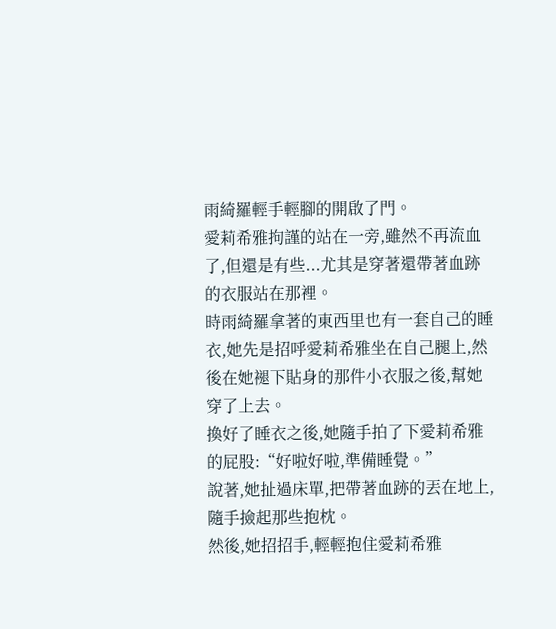雨綺羅輕手輕腳的開啟了門。
愛莉希雅拘謹的站在一旁,雖然不再流血了,但還是有些...尤其是穿著還帶著血跡的衣服站在那裡。
時雨綺羅拿著的東西里也有一套自己的睡衣,她先是招呼愛莉希雅坐在自己腿上,然後在她褪下貼身的那件小衣服之後,幫她穿了上去。
換好了睡衣之後,她隨手拍了下愛莉希雅的屁股:“好啦好啦,準備睡覺。”
說著,她扯過床單,把帶著血跡的丟在地上,隨手撿起那些抱枕。
然後,她招招手,輕輕抱住愛莉希雅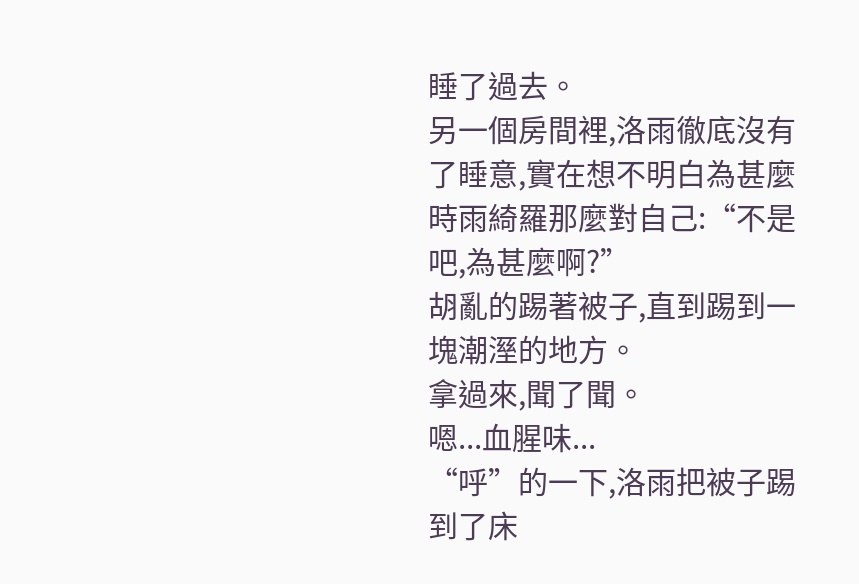睡了過去。
另一個房間裡,洛雨徹底沒有了睡意,實在想不明白為甚麼時雨綺羅那麼對自己:“不是吧,為甚麼啊?”
胡亂的踢著被子,直到踢到一塊潮溼的地方。
拿過來,聞了聞。
嗯...血腥味...
“呼”的一下,洛雨把被子踢到了床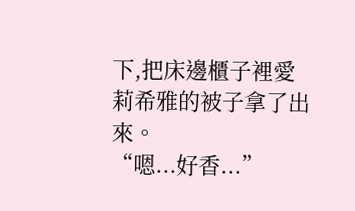下,把床邊櫃子裡愛莉希雅的被子拿了出來。
“嗯...好香...”